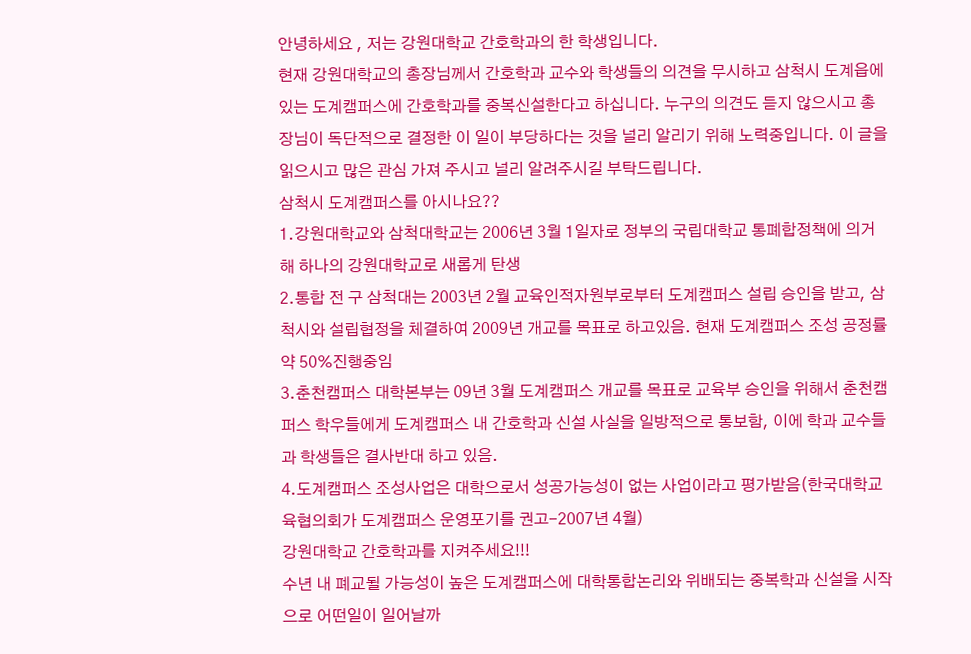안녕하세요 , 저는 강원대학교 간호학과의 한 학생입니다.
현재 강원대학교의 총장님께서 간호학과 교수와 학생들의 의견을 무시하고 삼척시 도계읍에 있는 도계캠퍼스에 간호학과를 중복신설한다고 하십니다. 누구의 의견도 듣지 않으시고 총장님이 독단적으로 결정한 이 일이 부당하다는 것을 널리 알리기 위해 노력중입니다. 이 글을 읽으시고 많은 관심 가져 주시고 널리 알려주시길 부탁드립니다.
삼척시 도계캠퍼스를 아시나요??
1.강원대학교와 삼척대학교는 2006년 3월 1일자로 정부의 국립대학교 통폐합정책에 의거해 하나의 강원대학교로 새롭게 탄생
2.통합 전 구 삼척대는 2003년 2월 교육인적자원부로부터 도계캠퍼스 설립 승인을 받고, 삼척시와 설립협정을 체결하여 2009년 개교를 목표로 하고있음. 현재 도계캠퍼스 조성 공정률 약 50%진행중임
3.춘천캠퍼스 대학본부는 09년 3월 도계캠퍼스 개교를 목표로 교육부 승인을 위해서 춘천캠퍼스 학우들에게 도계캠퍼스 내 간호학과 신설 사실을 일방적으로 통보함, 이에 학과 교수들과 학생들은 결사반대 하고 있음.
4.도계캠퍼스 조성사업은 대학으로서 성공가능성이 없는 사업이라고 평가받음(한국대학교육협의회가 도계캠퍼스 운영포기를 권고-2007년 4월)
강원대학교 간호학과를 지켜주세요!!!
수년 내 폐교될 가능성이 높은 도계캠퍼스에 대학통합논리와 위배되는 중복학과 신설을 시작으로 어떤일이 일어날까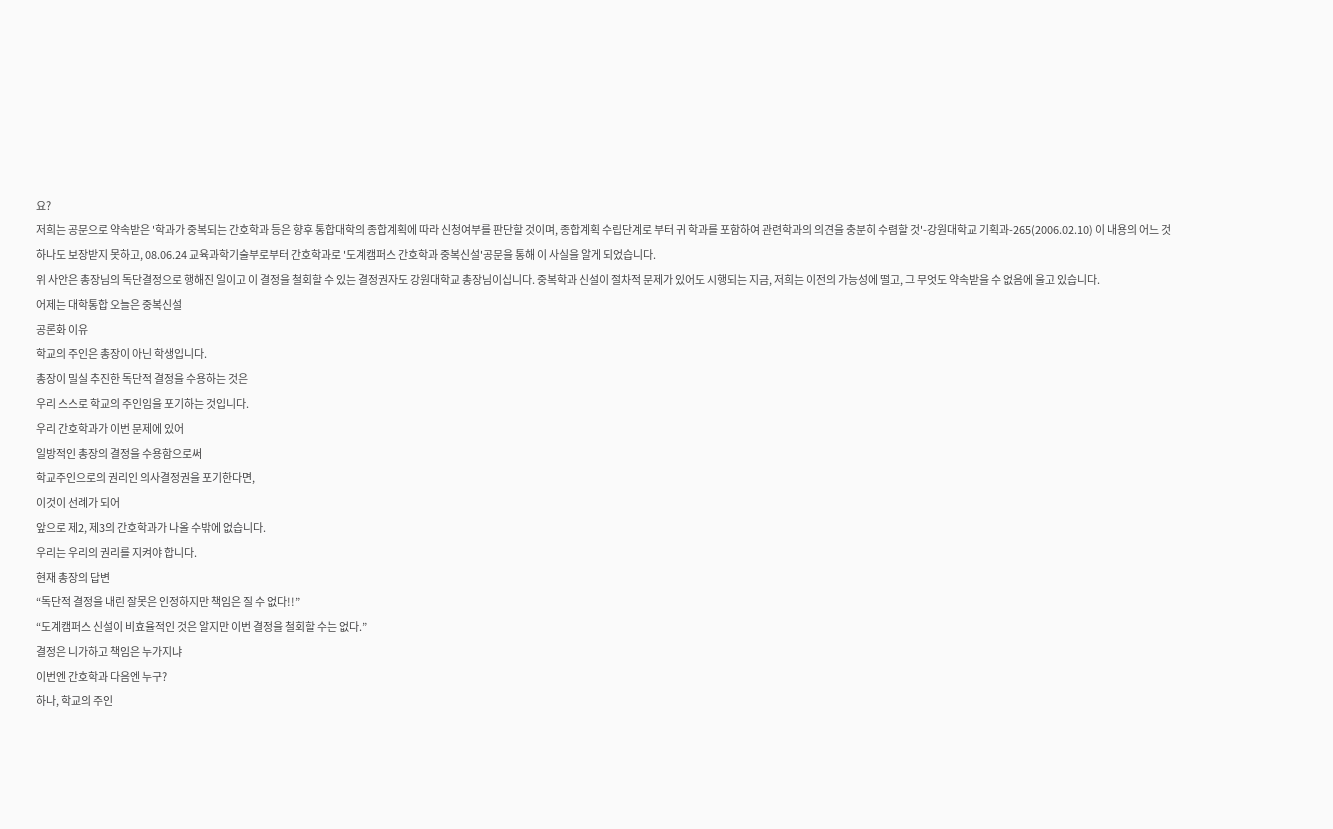요?
저희는 공문으로 약속받은 '학과가 중복되는 간호학과 등은 향후 통합대학의 종합계획에 따라 신청여부를 판단할 것이며, 종합계획 수립단계로 부터 귀 학과를 포함하여 관련학과의 의견을 충분히 수렴할 것'-강원대학교 기획과-265(2006.02.10) 이 내용의 어느 것 하나도 보장받지 못하고, 08.06.24 교육과학기술부로부터 간호학과로 '도계캠퍼스 간호학과 중복신설'공문을 통해 이 사실을 알게 되었습니다.
위 사안은 총장님의 독단결정으로 행해진 일이고 이 결정을 철회할 수 있는 결정권자도 강원대학교 총장님이십니다. 중복학과 신설이 절차적 문제가 있어도 시행되는 지금, 저희는 이전의 가능성에 떨고, 그 무엇도 약속받을 수 없음에 울고 있습니다.
어제는 대학통합 오늘은 중복신설
공론화 이유
학교의 주인은 총장이 아닌 학생입니다.
총장이 밀실 추진한 독단적 결정을 수용하는 것은
우리 스스로 학교의 주인임을 포기하는 것입니다.
우리 간호학과가 이번 문제에 있어
일방적인 총장의 결정을 수용함으로써
학교주인으로의 권리인 의사결정권을 포기한다면,
이것이 선례가 되어
앞으로 제2, 제3의 간호학과가 나올 수밖에 없습니다.
우리는 우리의 권리를 지켜야 합니다.
현재 총장의 답변
“독단적 결정을 내린 잘못은 인정하지만 책임은 질 수 없다!!”
“도계캠퍼스 신설이 비효율적인 것은 알지만 이번 결정을 철회할 수는 없다.”
결정은 니가하고 책임은 누가지냐
이번엔 간호학과 다음엔 누구?
하나, 학교의 주인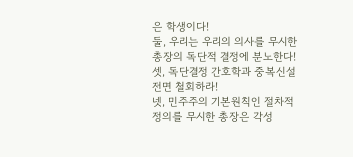은 학생이다!
둘, 우리는 우리의 의사를 무시한 총장의 독단적 결정에 분노한다!
셋, 독단결정 간호학과 중복신설 전면 철회하라!
넷, 민주주의 기본원칙인 절차적 정의를 무시한 총장은 각성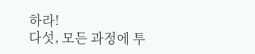하라!
다섯, 모든 과정에 투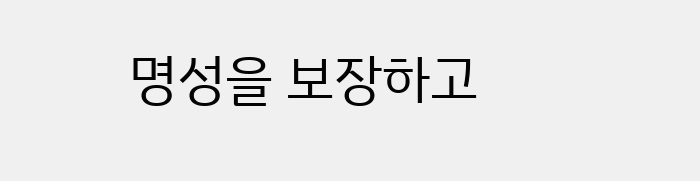명성을 보장하고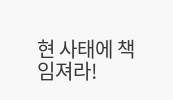현 사태에 책임져라!